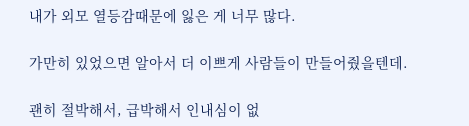내가 외모 열등감때문에 잃은 게 너무 많다.

가만히 있었으면 알아서 더 이쁘게 사람들이 만들어줬을텐데.

괜히 절박해서, 급박해서 인내심이 없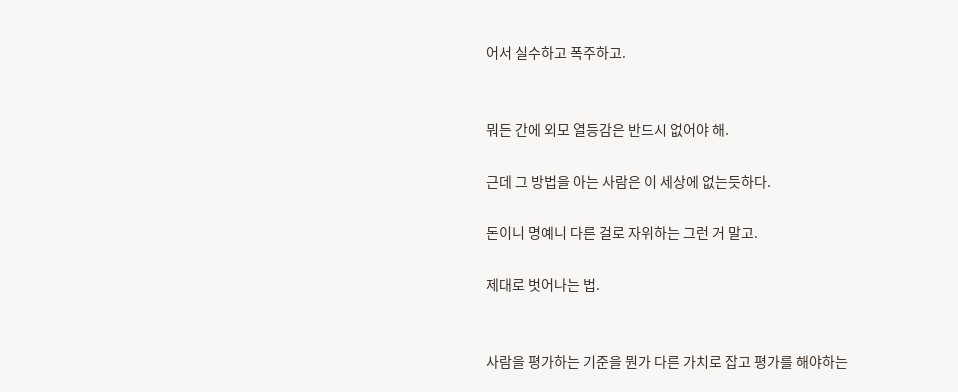어서 실수하고 폭주하고.


뭐든 간에 외모 열등감은 반드시 없어야 해.

근데 그 방법을 아는 사람은 이 세상에 없는듯하다.

돈이니 명예니 다른 걸로 자위하는 그런 거 말고.

제대로 벗어나는 법.


사람을 평가하는 기준을 뭔가 다른 가치로 잡고 평가를 해야하는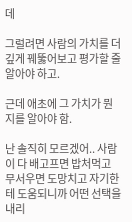데

그럴려면 사람의 가치를 더 깊게 꿰뚫어보고 평가할 줄 알아야 하고.

근데 애초에 그 가치가 뭔지를 알아야 함.

난 솔직히 모르겠어.. 사람이 다 배고프면 밥처먹고 무서우면 도망치고 자기한테 도움되니까 어떤 선택을 내리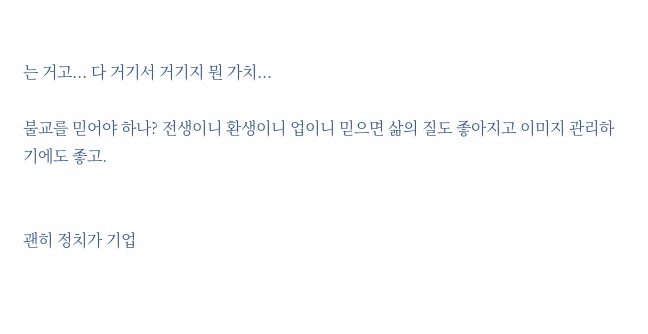는 거고... 다 거기서 거기지 뭔 가치...

불교를 믿어야 하나? 전생이니 환생이니 업이니 믿으면 삶의 질도 좋아지고 이미지 관리하기에도 좋고.


괜히 정치가 기업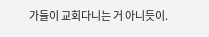가들이 교회다니는 거 아니듯이.